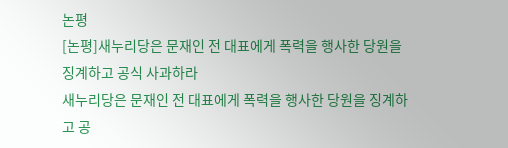논평
[논평]새누리당은 문재인 전 대표에게 폭력을 행사한 당원을 징계하고 공식 사과하라
새누리당은 문재인 전 대표에게 폭력을 행사한 당원을 징계하고 공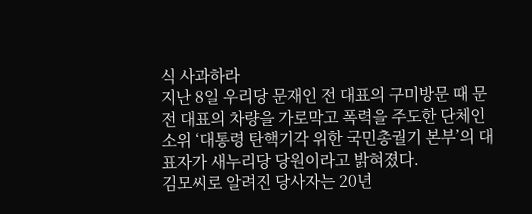식 사과하라
지난 8일 우리당 문재인 전 대표의 구미방문 때 문 전 대표의 차량을 가로막고 폭력을 주도한 단체인 소위 ‘대통령 탄핵기각 위한 국민총궐기 본부’의 대표자가 새누리당 당원이라고 밝혀졌다.
김모씨로 알려진 당사자는 20년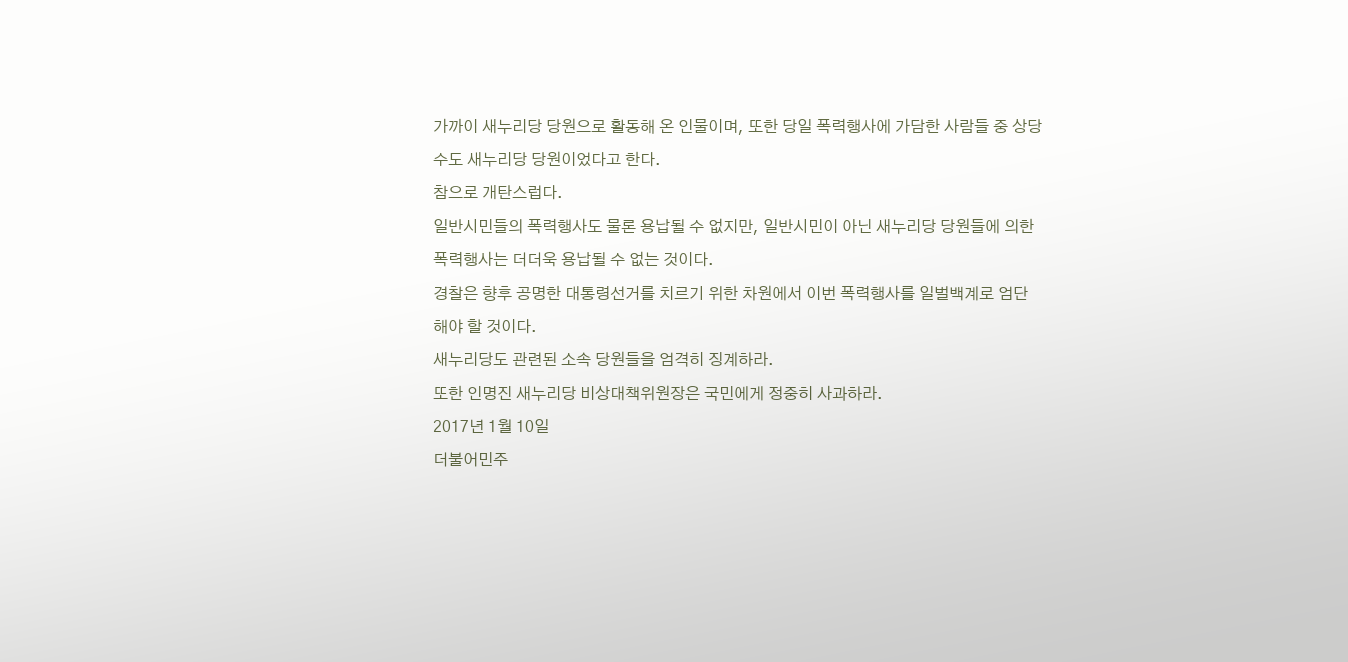가까이 새누리당 당원으로 활동해 온 인물이며, 또한 당일 폭력행사에 가담한 사람들 중 상당수도 새누리당 당원이었다고 한다.
참으로 개탄스럽다.
일반시민들의 폭력행사도 물론 용납될 수 없지만, 일반시민이 아닌 새누리당 당원들에 의한 폭력행사는 더더욱 용납될 수 없는 것이다.
경찰은 향후 공명한 대통령선거를 치르기 위한 차원에서 이번 폭력행사를 일벌백계로 엄단해야 할 것이다.
새누리당도 관련된 소속 당원들을 엄격히 징계하라.
또한 인명진 새누리당 비상대책위원장은 국민에게 정중히 사과하라.
2017년 1월 10일
더불어민주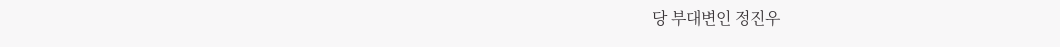당 부대변인 정진우